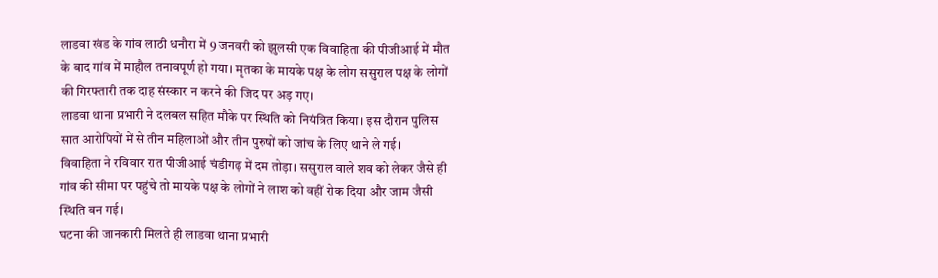लाडवा खंड के गांव लाठी धनौरा में 9 जनवरी को झुलसी एक विवाहिता की पीजीआई में मौत के बाद गांव में माहौल तनावपूर्ण हो गया। मृतका के मायके पक्ष के लोग ससुराल पक्ष के लोगों की गिरफ्तारी तक दाह संस्कार न करने की जिद पर अड़ गए।
लाडवा थाना प्रभारी ने दलबल सहित मौके पर स्थिति को नियंत्रित किया। इस दौरान पुलिस सात आरोपियों में से तीन महिलाओं और तीन पुरुषों को जांच के लिए थाने ले गई।
विवाहिता ने रविवार रात पीजीआई चंडीगढ़ में दम तोड़ा। ससुराल वाले शव को लेकर जैसे ही गांव की सीमा पर पहुंचे तो मायके पक्ष के लोगों ने लाश को वहीं रोक दिया और जाम जैसी स्थिति बन गई।
घटना की जानकारी मिलते ही लाडवा थाना प्रभारी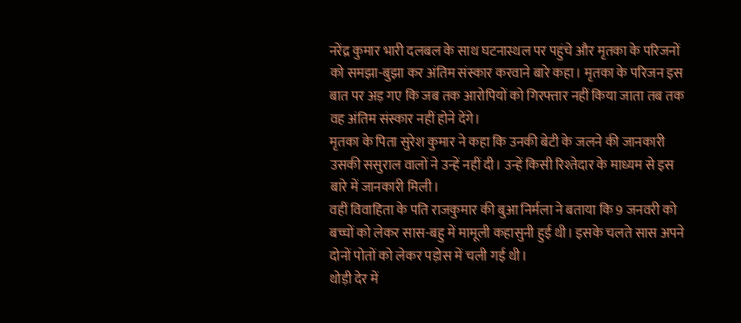नरेंद्र कुमार भारी दलबल के साथ घटनास्थल पर पहुंचे और मृतका के परिजनों को समझा-बुझा कर अंतिम संस्कार करवाने बारे कहा। मृतका के परिजन इस बात पर अड़ गए कि जब तक आरोपियों को गिरफ्तार नहीं किया जाता तब तक वह अंतिम संस्कार नहीं होने देंगे।
मृतका के पिता सुरेश कुमार ने कहा कि उनकी बेटी के जलने की जानकारी उसकी ससुराल वालों ने उन्हें नहीं दी। उन्हें किसी रिश्तेदार के माध्यम से इस बारे में जानकारी मिली।
वहीं विवाहिता के पति राजकुमार की बुआ निर्मला ने बताया कि 9 जनवरी को बच्चों को लेकर सास-बहु में मामूली कहासुनी हुई थी। इसके चलते सास अपने दोनों पोतों को लेकर पड़ोस में चली गई थी।
थोड़ी देर में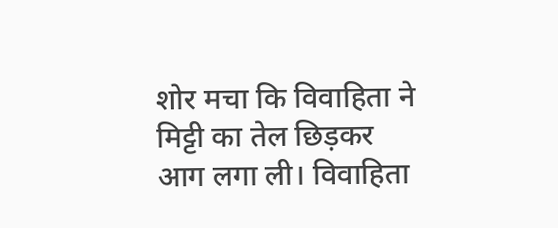शोर मचा कि विवाहिता ने मिट्टी का तेल छिड़कर आग लगा ली। विवाहिता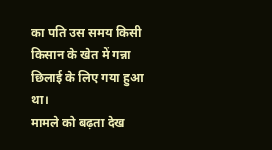का पति उस समय किसी किसान के खेत में गन्ना छिलाई के लिए गया हुआ था।
मामले को बढ़ता देख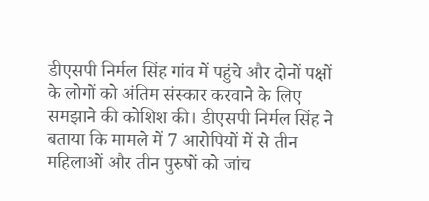डीएसपी निर्मल सिंह गांव में पहुंचे और दोनों पक्षों के लोगों को अंतिम संस्कार करवाने के लिए समझाने की कोशिश की। डीएसपी निर्मल सिंह ने बताया कि मामले में 7 आरोपियों में से तीन महिलाओं और तीन पुरुषों को जांच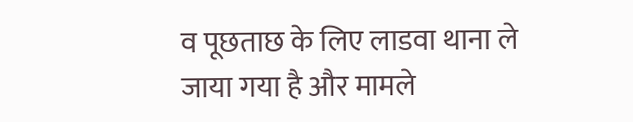व पूछताछ के लिए लाडवा थाना ले जाया गया है और मामले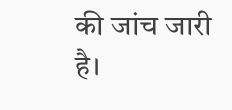की जांच जारी है।